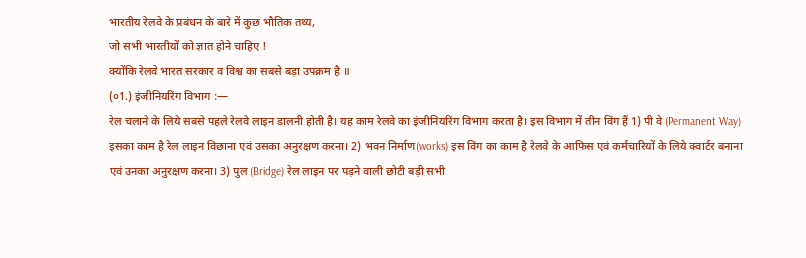भारतीय रेलवे के प्रबंधन के बारे में कुछ भौतिक तथ्य,
जो सभी भारतीयों को ज्ञात होने चाहिए !
क्योंकि रेलवे भारत सरकार व विश्व का सबसे बड़ा उपक्रम है ॥
(०1.) इंजीनियरिंग विभाग :—
रेल चलाने के लिये सबसे पहले रेलवे लाइन डालनी होती है। यह काम रेलवे का इंजीनियरिंग विभाग करता है। इस विभाग में तीन विंग हैं 1) पी वे (Permanent Way) इसका काम है रेल लाइन विछाना एवं उसका अनुरक्षण करना। 2) भवन निर्माण(works) इस विंग का काम है रेलवे के आफिस एवं कर्मचारियों के लिये क्वार्टर बनाना एवं उनका अनुरक्षण करना। 3) पुल (Bridge) रेल लाइन पर पड़ने वाली छोटी बड़ी सभी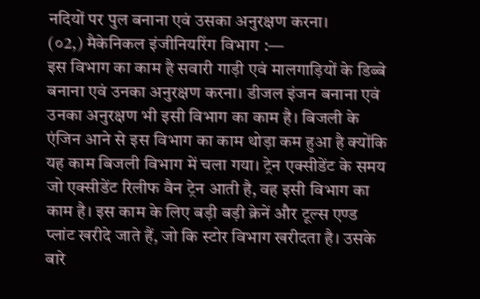नदियों पर पुल बनाना एवं उसका अनुरक्षण करना।
(०2,) मैकेनिकल इंजीनियरिंग विभाग :—
इस विभाग का काम है सवारी गाड़ी एवं मालगाड़ियों के डिब्बे बनाना एवं उनका अनुरक्षण करना। डीजल इंजन बनाना एवं उनका अनुरक्षण भी इसी विभाग का काम है। बिजली के एंजिन आने से इस विभाग का काम थोड़ा कम हुआ है क्योंकि यह काम बिजली विभाग में चला गया। ट्रेन एक्सीडेंट के समय जो एक्सीडेंट रिलीफ वैन ट्रेन आती है, वह इसी विभाग का काम है। इस काम के लिए बड़ी बड़ी क्रेनें और टूल्स एण्ड प्लांट खरीदे जाते हैं, जो कि स्टोर विभाग खरीदता है। उसके बारे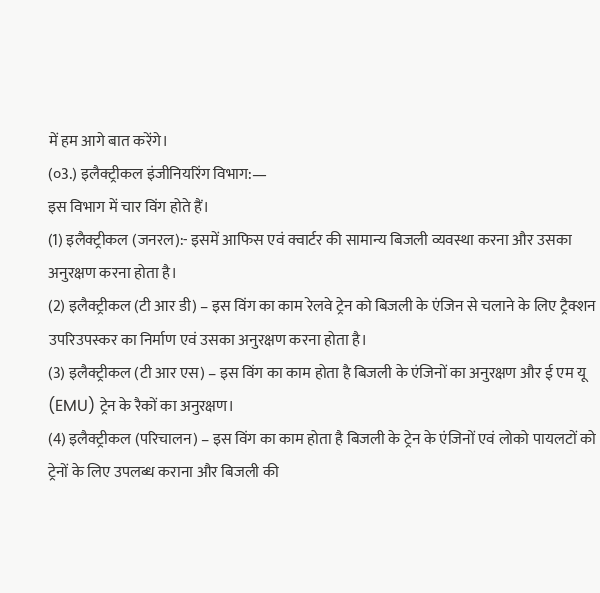में हम आगे बात करेंगे।
(०3.) इलैक्ट्रीकल इंजीनियरिंग विभाग:—
इस विभाग में चार विंग होते हैं।
(1) इलैक्ट्रीकल (जनरल):- इसमें आफिस एवं क्वार्टर की सामान्य बिजली व्यवस्था करना और उसका अनुरक्षण करना होता है।
(2) इलैक्ट्रीकल (टी आर डी) – इस विंग का काम रेलवे ट्रेन को बिजली के एंजिन से चलाने के लिए ट्रैक्शन उपरिउपस्कर का निर्माण एवं उसका अनुरक्षण करना होता है।
(3) इलैक्ट्रीकल (टी आर एस) – इस विंग का काम होता है बिजली के एंजिनों का अनुरक्षण और ई एम यू (EMU) ट्रेन के रैकों का अनुरक्षण।
(4) इलैक्ट्रीकल (परिचालन) – इस विंग का काम होता है बिजली के ट्रेन के एंजिनों एवं लोको पायलटों को ट्रेनों के लिए उपलब्ध कराना और बिजली की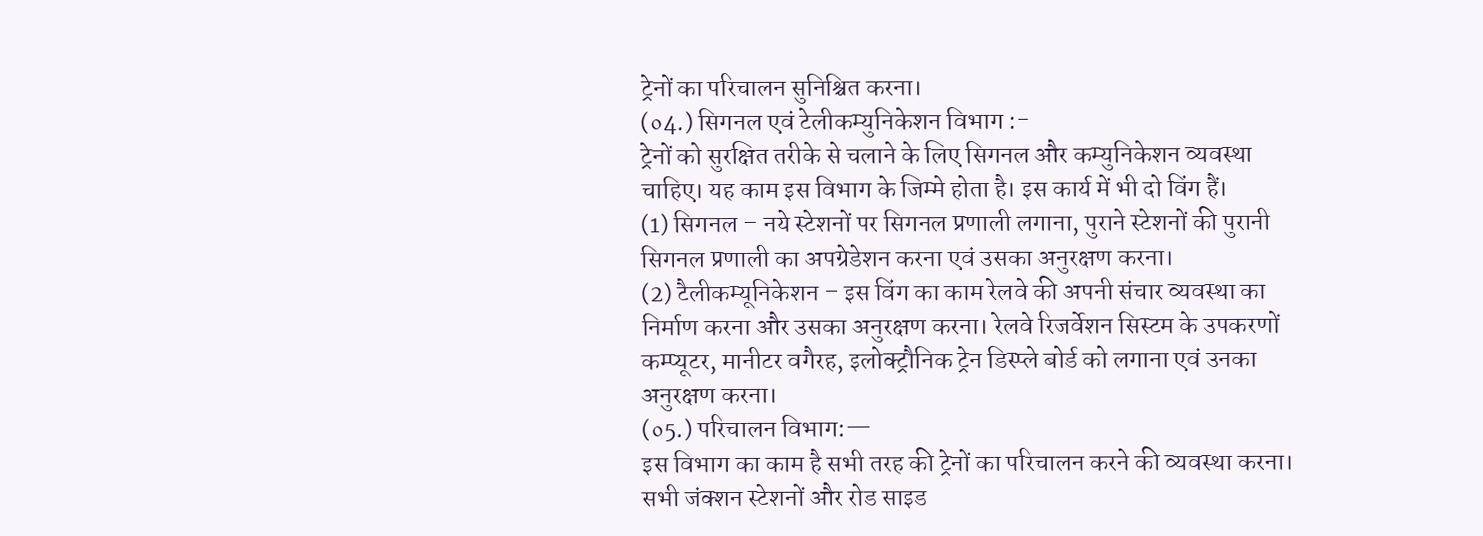ट्रेनों का परिचालन सुनिश्चित करना।
(०4.) सिगनल एवं टेलीकम्युनिकेशन विभाग :-
ट्रेनों को सुरक्षित तरीके से चलाने के लिए सिगनल और कम्युनिकेशन व्यवस्था चाहिए। यह काम इस विभाग के जिम्मे होता है। इस कार्य में भी दो विंग हैं।
(1) सिगनल – नये स्टेशनों पर सिगनल प्रणाली लगाना, पुराने स्टेशनों की पुरानी सिगनल प्रणाली का अपग्रेडेशन करना एवं उसका अनुरक्षण करना।
(2) टैलीकम्यूनिकेशन – इस विंग का काम रेलवे की अपनी संचार व्यवस्था का निर्माण करना और उसका अनुरक्षण करना। रेलवे रिजर्वेशन सिस्टम के उपकरणों कम्प्यूटर, मानीटर वगैरह, इलोक्ट्रौनिक ट्रेन डिस्प्ले बोर्ड को लगाना एवं उनका अनुरक्षण करना।
(०5.) परिचालन विभाग:—
इस विभाग का काम है सभी तरह की ट्रेनों का परिचालन करने की व्यवस्था करना। सभी जंक्शन स्टेशनों और रोड साइड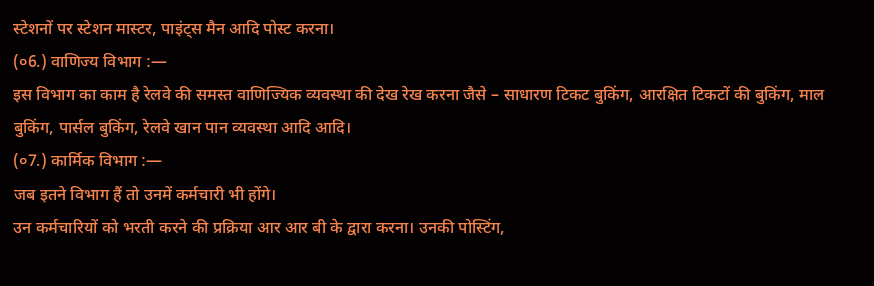स्टेशनों पर स्टेशन मास्टर, पाइंट्स मैन आदि पोस्ट करना।
(०6.) वाणिज्य विभाग :—
इस विभाग का काम है रेलवे की समस्त वाणिज्यिक व्यवस्था की देख रेख करना जैसे – साधारण टिकट बुकिंग, आरक्षित टिकटों की बुकिंग, माल बुकिंग, पार्सल बुकिंग, रेलवे खान पान व्यवस्था आदि आदि।
(०7.) कार्मिक विभाग :—
जब इतने विभाग हैं तो उनमें कर्मचारी भी होंगे।
उन कर्मचारियों को भरती करने की प्रक्रिया आर आर बी के द्वारा करना। उनकी पोस्टिंग,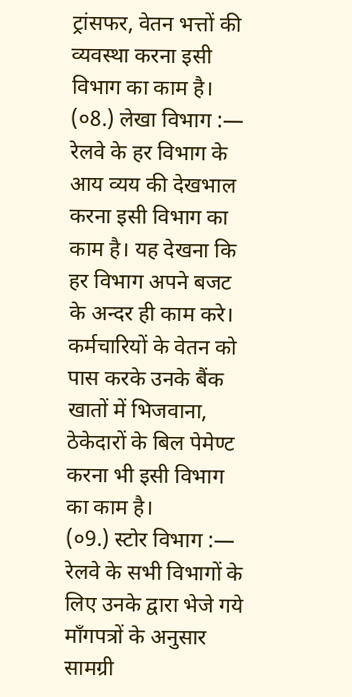ट्रांसफर, वेतन भत्तों की व्यवस्था करना इसी विभाग का काम है।
(०8.) लेखा विभाग :—
रेलवे के हर विभाग के आय व्यय की देखभाल करना इसी विभाग का काम है। यह देखना कि हर विभाग अपने बजट के अन्दर ही काम करे। कर्मचारियों के वेतन को पास करके उनके बैंक खातों में भिजवाना, ठेकेदारों के बिल पेमेण्ट करना भी इसी विभाग का काम है।
(०9.) स्टोर विभाग :—
रेलवे के सभी विभागों के लिए उनके द्वारा भेजे गये माँगपत्रों के अनुसार सामग्री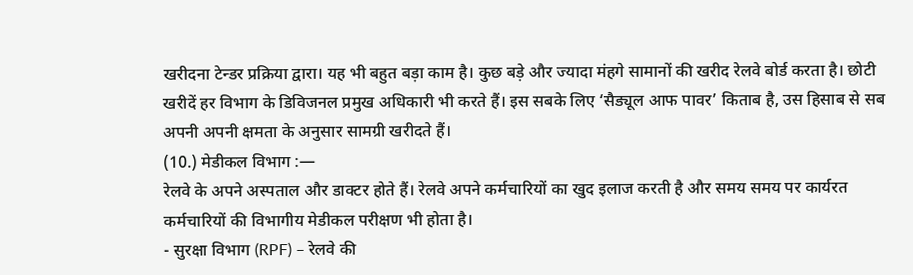खरीदना टेन्डर प्रक्रिया द्वारा। यह भी बहुत बड़ा काम है। कुछ बड़े और ज्यादा मंहगे सामानों की खरीद रेलवे बोर्ड करता है। छोटी खरीदें हर विभाग के डिविजनल प्रमुख अधिकारी भी करते हैं। इस सबके लिए ‘सैड्यूल आफ पावर’ किताब है, उस हिसाब से सब अपनी अपनी क्षमता के अनुसार सामग्री खरीदते हैं।
(10.) मेडीकल विभाग :—
रेलवे के अपने अस्पताल और डाक्टर होते हैं। रेलवे अपने कर्मचारियों का खुद इलाज करती है और समय समय पर कार्यरत कर्मचारियों की विभागीय मेडीकल परीक्षण भी होता है।
- सुरक्षा विभाग (RPF) – रेलवे की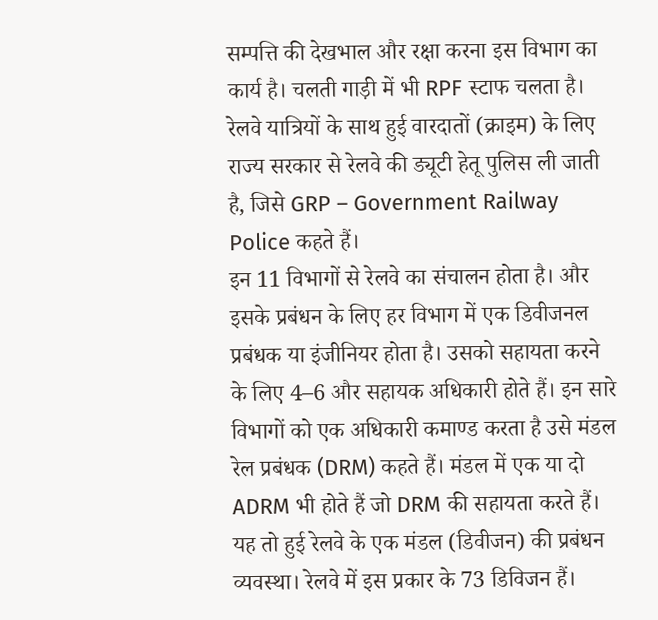सम्पत्ति की देखभाल और रक्षा करना इस विभाग का कार्य है। चलती गाड़ी में भी RPF स्टाफ चलता है। रेलवे यात्रियों के साथ हुई वारदातों (क्राइम) के लिए राज्य सरकार से रेलवे की ड्यूटी हेतू पुलिस ली जाती है, जिसे GRP – Government Railway Police कहते हैं।
इन 11 विभागों से रेलवे का संचालन होता है। और इसके प्रबंधन के लिए हर विभाग में एक डिवीजनल प्रबंधक या इंजीनियर होता है। उसको सहायता करने के लिए 4–6 और सहायक अधिकारी होते हैं। इन सारे विभागों को एक अधिकारी कमाण्ड करता है उसे मंडल रेल प्रबंधक (DRM) कहते हैं। मंडल में एक या दो ADRM भी होते हैं जो DRM की सहायता करते हैं।
यह तो हुई रेलवे के एक मंडल (डिवीजन) की प्रबंधन व्यवस्था। रेलवे में इस प्रकार के 73 डिविजन हैं।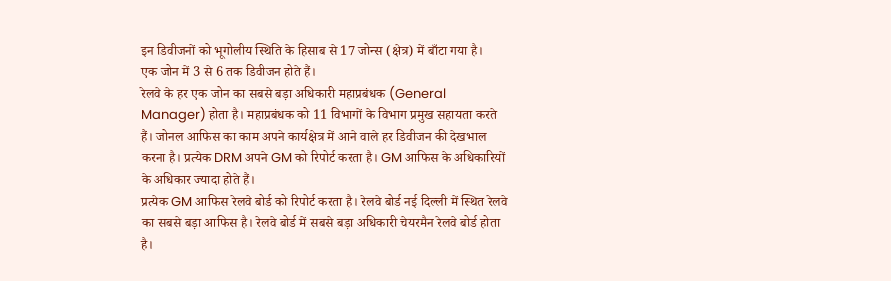इन डिवीजनों को भूगोलीय स्थिति के हिसाब से 17 जोन्स (क्षेत्र) में बाँटा गया है।
एक जोन में 3 से 6 तक डिवीजन होते हैं।
रेलवे के हर एक जोन का सबसे बड़ा अधिकारी महाप्रबंधक (General Manager) होता है। महाप्रबंधक को 11 विभागों के विभाग प्रमुख सहायता करते हैं। जोनल आफिस का काम अपने कार्यक्षेत्र में आने वाले हर डिवीजन की देखभाल करना है। प्रत्येक DRM अपने GM को रिपोर्ट करता है। GM आफिस के अधिकारियों के अधिकार ज्यादा होते हैं।
प्रत्येक GM आफिस रेलवे बोर्ड को रिपोर्ट करता है। रेलवे बोर्ड नई दिल्ली में स्थित रेलवे का सबसे बड़ा आफिस है। रेलवे बोर्ड में सबसे बड़ा अधिकारी चेयरमैन रेलवे बोर्ड होता है।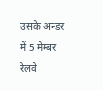उसके अन्डर में 5 मेम्बर रेलवे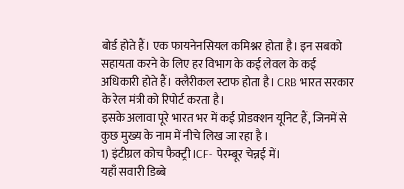बोर्ड होते हैं। एक फायनेनसियल कमिश्नर होता है। इन सबको सहायता करने के लिए हर विभाग के कई लेवल के कई अधिकारी होते हैं। क्लैरीकल स्टाफ होता है। CRB भारत सरकार के रेल मंत्री को रिपोर्ट करता है।
इसके अलावा पूरे भारत भर में कई प्रोडक्शन यूनिट हैं, जिनमें से कुछ मुख्य के नाम में नीचे लिख जा रहा है ।
1) इंटीग्रल कोच फैक्ट्री ICF- पेरम्बूर चेन्नई में।
यहाँ सवारी डिब्बे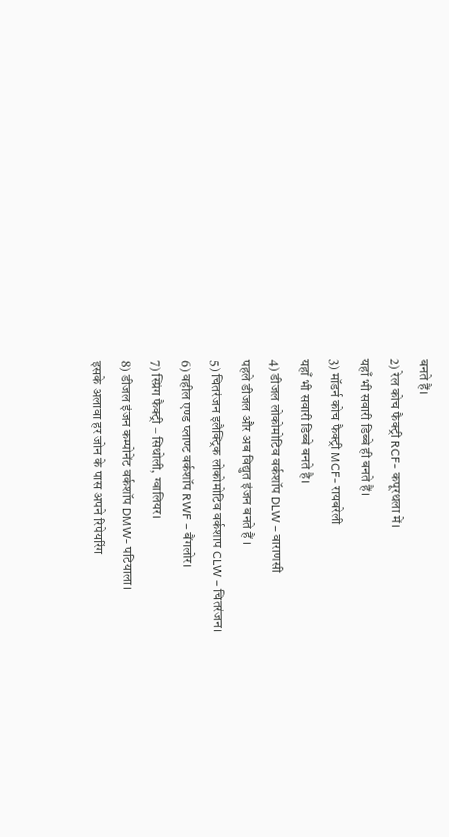बनते हैं।
2) रेल कोच फैक्ट्री RCF- कपूरथला में।
यहाँ भी सवारी डिब्बे ही बनते हैं।
3) मॉडर्न कोच फैक्ट्री MCF- रायबरेली
यहाँ भी सवारी डिब्बे बनते है।
4) डीजल लोकोमोटिव वर्कशॉप DLW – वाराणसी
पहले डीजल और अब विद्युत इंजन बनते हैं ।
5) चितरंजन इलैक्ट्रिक लोकोमोटिव वर्कशाप CLW – चितरंजन।
6) वहील एण्ड प्लाण्ट वर्कशॉप RWF – बैंगलोर।
7) स्प्रिंग फैक्ट्री – सिथोली, ग्वालियर।
8) डीजल इंजन कम्पोनेंट वर्कशॉप DMW- पटियाला।
इसके अलावा हर जोन के पास अपने रिपेयरिंग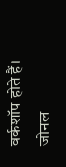वर्कशॉप होते हैं। जोनल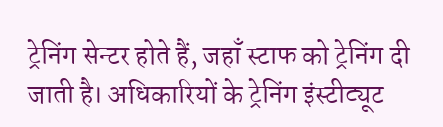ट्रेनिंग सेन्टर होते हैं, जहाँ स्टाफ को ट्रेनिंग दी जाती है। अधिकारियों के ट्रेनिंग इंस्टीट्यूट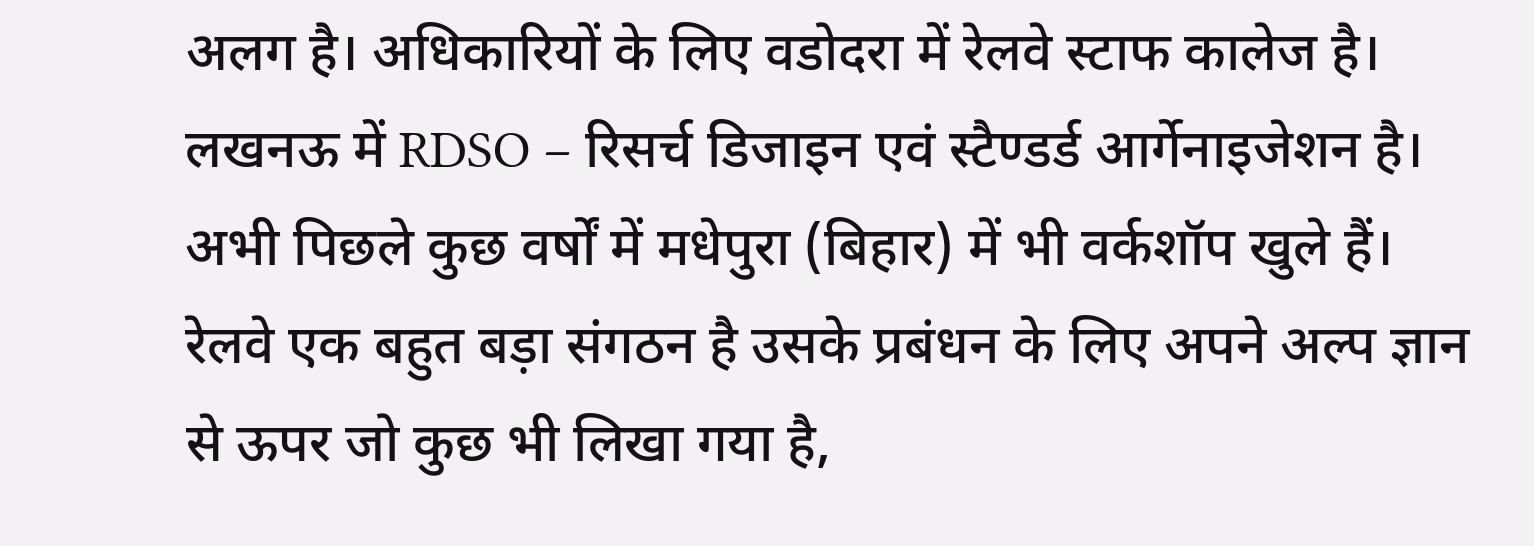अलग है। अधिकारियों के लिए वडोदरा में रेलवे स्टाफ कालेज है। लखनऊ में RDSO – रिसर्च डिजाइन एवं स्टैण्डर्ड आर्गेनाइजेशन है।
अभी पिछले कुछ वर्षों में मधेपुरा (बिहार) में भी वर्कशॉप खुले हैं।
रेलवे एक बहुत बड़ा संगठन है उसके प्रबंधन के लिए अपने अल्प ज्ञान से ऊपर जो कुछ भी लिखा गया है,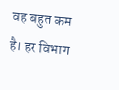वह बहुत कम है। हर विभाग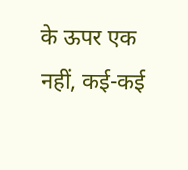के ऊपर एक नहीं, कई-कई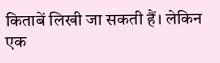किताबें लिखी जा सकती हैं। लेकिन एक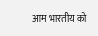आम भारतीय को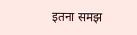इतना समझ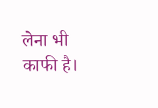लेना भी काफी है।